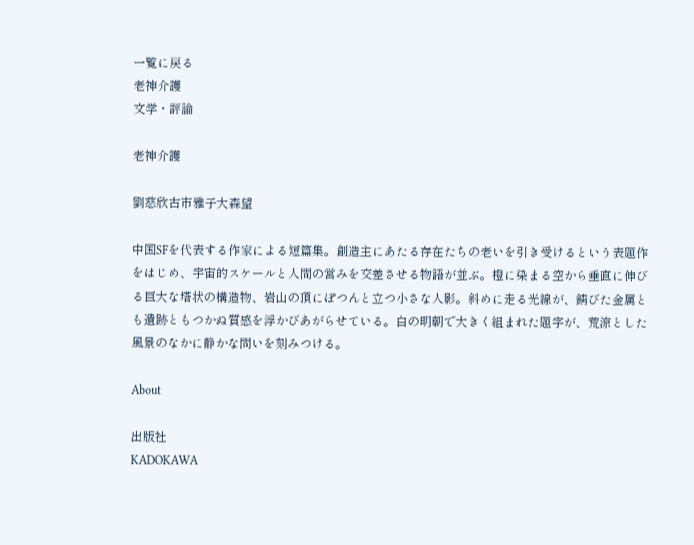一覧に戻る
老神介護
文学・評論

老神介護

劉慈欣古市雅子大森望

中国SFを代表する作家による短篇集。創造主にあたる存在たちの老いを引き受けるという表題作をはじめ、宇宙的スケールと人間の営みを交差させる物語が並ぶ。橙に染まる空から垂直に伸びる巨大な塔状の構造物、岩山の頂にぽつんと立つ小さな人影。斜めに走る光線が、錆びた金属とも遺跡ともつかぬ質感を浮かびあがらせている。白の明朝で大きく組まれた題字が、荒涼とした風景のなかに静かな問いを刻みつける。

About

出版社
KADOKAWA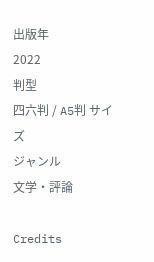出版年
2022
判型
四六判 / A5判 サイズ
ジャンル
文学・評論

Credits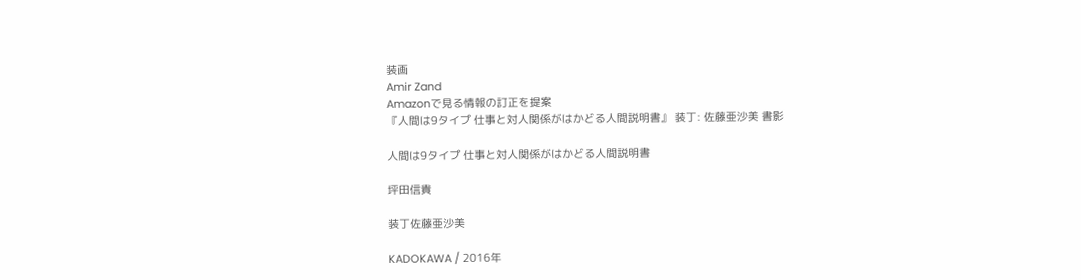装画
Amir Zand
Amazonで見る情報の訂正を提案
『人間は9タイプ 仕事と対人関係がはかどる人間説明書』 装丁: 佐藤亜沙美 書影

人間は9タイプ 仕事と対人関係がはかどる人間説明書

坪田信貴

装丁佐藤亜沙美

KADOKAWA / 2016年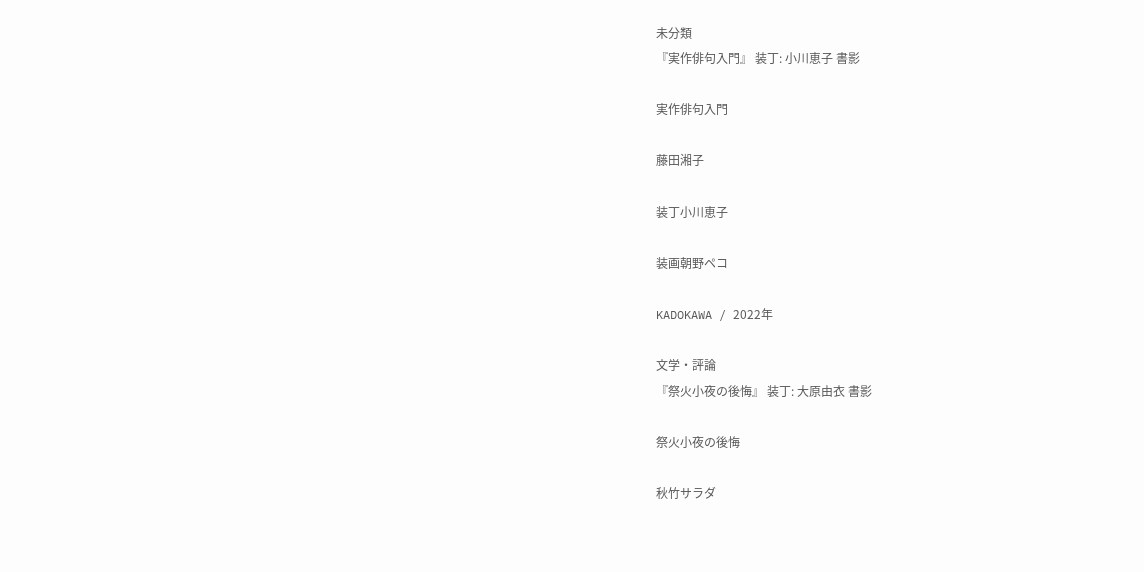未分類
『実作俳句入門』 装丁: 小川恵子 書影

実作俳句入門

藤田湘子

装丁小川恵子

装画朝野ペコ

KADOKAWA / 2022年

文学・評論
『祭火小夜の後悔』 装丁: 大原由衣 書影

祭火小夜の後悔

秋竹サラダ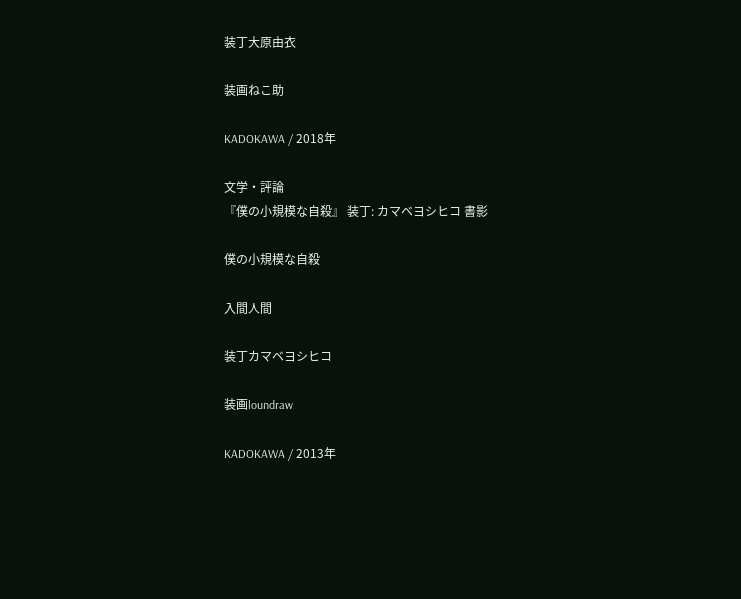装丁大原由衣

装画ねこ助

KADOKAWA / 2018年

文学・評論
『僕の小規模な自殺』 装丁: カマベヨシヒコ 書影

僕の小規模な自殺

入間人間

装丁カマベヨシヒコ

装画loundraw

KADOKAWA / 2013年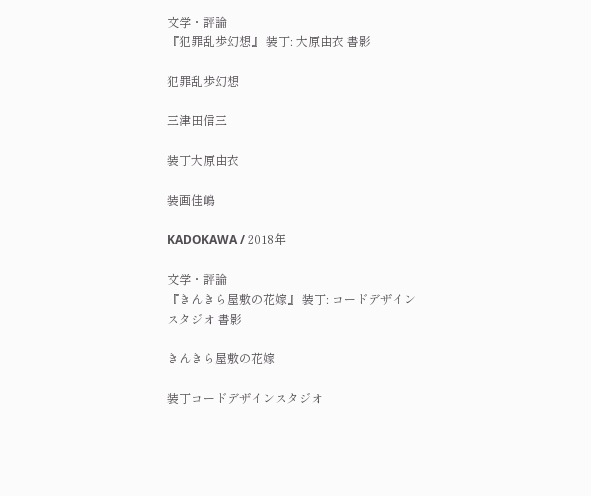文学・評論
『犯罪乱歩幻想』 装丁: 大原由衣 書影

犯罪乱歩幻想

三津田信三

装丁大原由衣

装画佳嶋

KADOKAWA / 2018年

文学・評論
『きんきら屋敷の花嫁』 装丁: コードデザインスタジオ 書影

きんきら屋敷の花嫁

装丁コードデザインスタジオ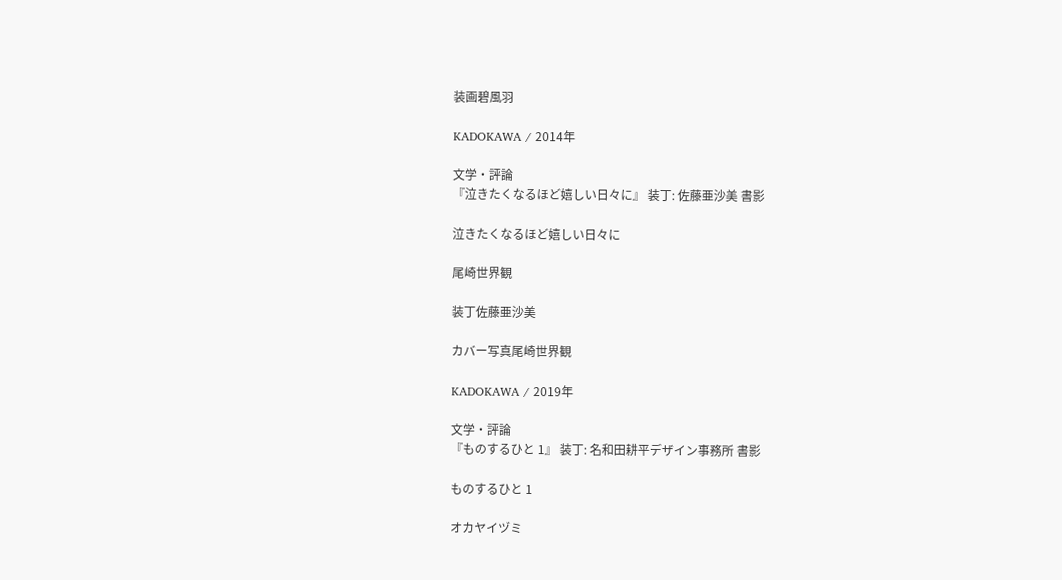装画碧風羽

KADOKAWA / 2014年

文学・評論
『泣きたくなるほど嬉しい日々に』 装丁: 佐藤亜沙美 書影

泣きたくなるほど嬉しい日々に

尾崎世界観

装丁佐藤亜沙美

カバー写真尾崎世界観

KADOKAWA / 2019年

文学・評論
『ものするひと 1』 装丁: 名和田耕平デザイン事務所 書影

ものするひと 1

オカヤイヅミ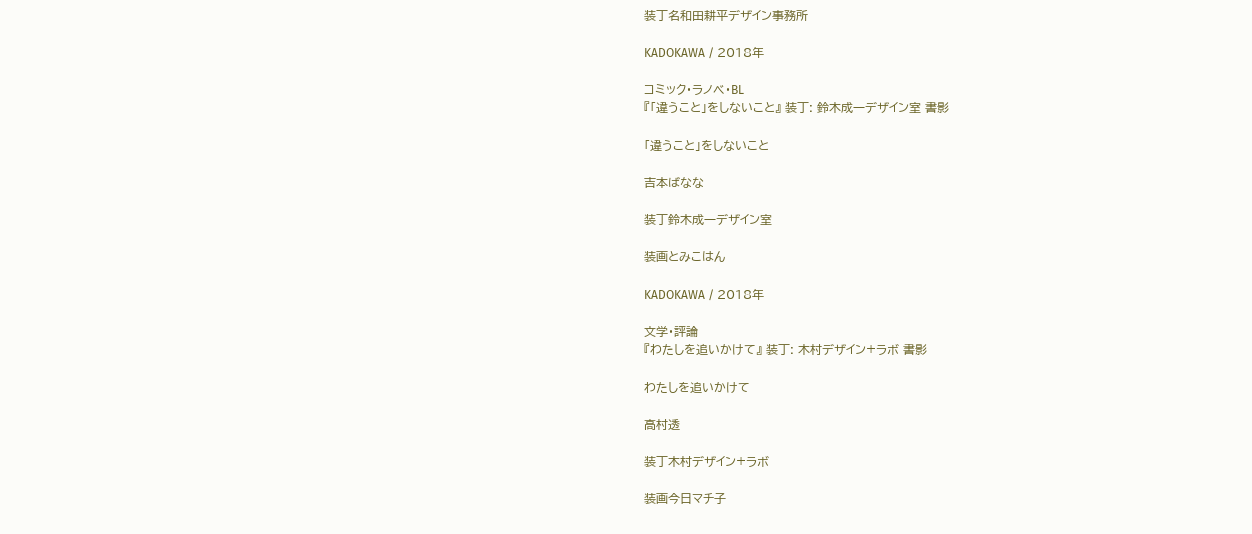装丁名和田耕平デザイン事務所

KADOKAWA / 2018年

コミック・ラノベ・BL
『「違うこと」をしないこと』 装丁: 鈴木成一デザイン室 書影

「違うこと」をしないこと

吉本ばなな

装丁鈴木成一デザイン室

装画とみこはん

KADOKAWA / 2018年

文学・評論
『わたしを追いかけて』 装丁: 木村デザイン+ラボ 書影

わたしを追いかけて

高村透

装丁木村デザイン+ラボ

装画今日マチ子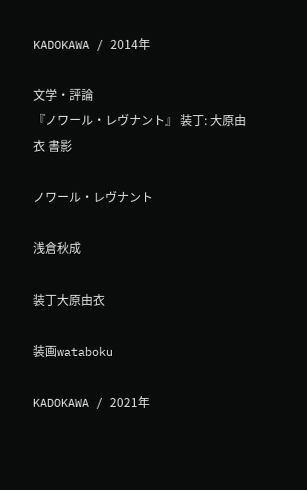KADOKAWA / 2014年

文学・評論
『ノワール・レヴナント』 装丁: 大原由衣 書影

ノワール・レヴナント

浅倉秋成

装丁大原由衣

装画wataboku

KADOKAWA / 2021年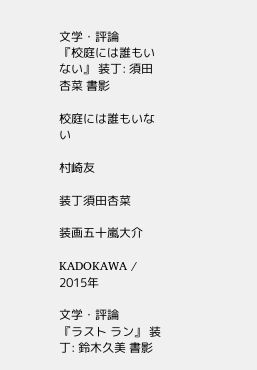文学・評論
『校庭には誰もいない』 装丁: 須田杏菜 書影

校庭には誰もいない

村崎友

装丁須田杏菜

装画五十嵐大介

KADOKAWA / 2015年

文学・評論
『ラスト ラン』 装丁: 鈴木久美 書影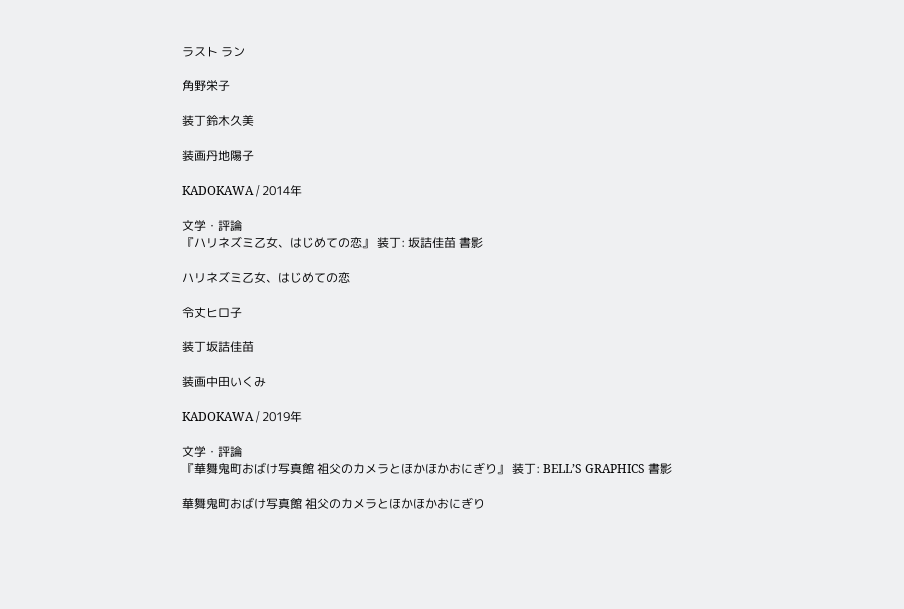ラスト ラン

角野栄子

装丁鈴木久美

装画丹地陽子

KADOKAWA / 2014年

文学・評論
『ハリネズミ乙女、はじめての恋』 装丁: 坂詰佳苗 書影

ハリネズミ乙女、はじめての恋

令丈ヒロ子

装丁坂詰佳苗

装画中田いくみ

KADOKAWA / 2019年

文学・評論
『華舞鬼町おばけ写真館 祖父のカメラとほかほかおにぎり』 装丁: BELL’S GRAPHICS 書影

華舞鬼町おばけ写真館 祖父のカメラとほかほかおにぎり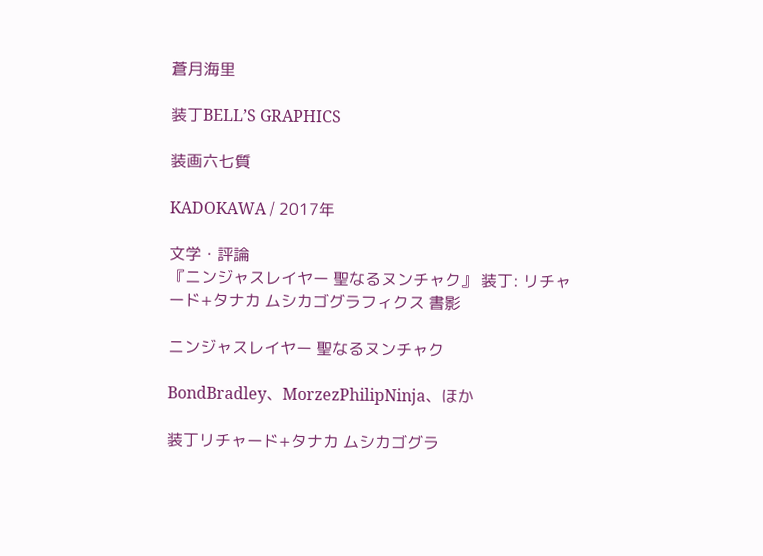蒼月海里

装丁BELL’S GRAPHICS

装画六七質

KADOKAWA / 2017年

文学・評論
『ニンジャスレイヤー 聖なるヌンチャク』 装丁: リチャード+タナカ ムシカゴグラフィクス 書影

ニンジャスレイヤー 聖なるヌンチャク

BondBradley、MorzezPhilipNinja、ほか

装丁リチャード+タナカ ムシカゴグラ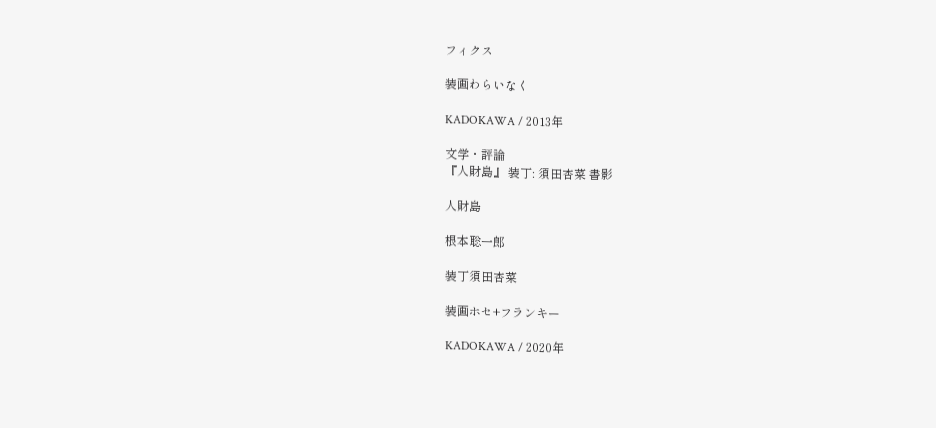フィクス

装画わらいなく

KADOKAWA / 2013年

文学・評論
『人財島』 装丁: 須田杏菜 書影

人財島

根本聡一郎

装丁須田杏菜

装画ホセ+フランキー

KADOKAWA / 2020年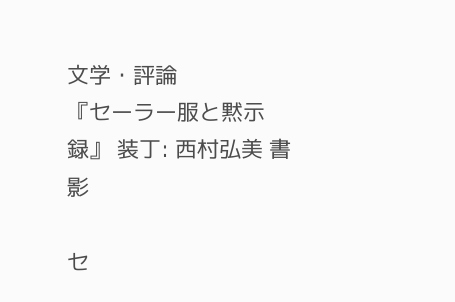文学・評論
『セーラー服と黙示録』 装丁: 西村弘美 書影

セ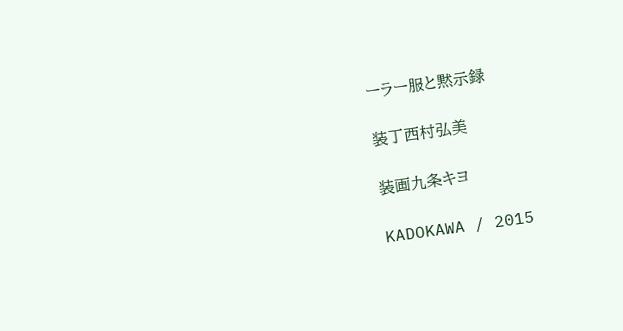ーラー服と黙示録

装丁西村弘美

装画九条キヨ

KADOKAWA / 2015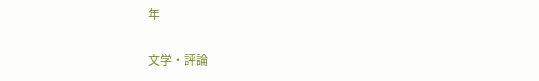年

文学・評論